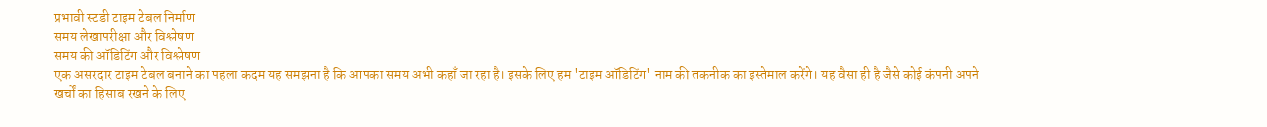प्रभावी स्टडी टाइम टेबल निर्माण
समय लेखापरीक्षा और विश्लेषण
समय की ऑडिटिंग और विश्लेषण
एक असरदार टाइम टेबल बनाने का पहला कदम यह समझना है कि आपका समय अभी कहाँ जा रहा है। इसके लिए हम 'टाइम ऑडिटिंग' नाम की तकनीक का इस्तेमाल करेंगे। यह वैसा ही है जैसे कोई कंपनी अपने खर्चों का हिसाब रखने के लिए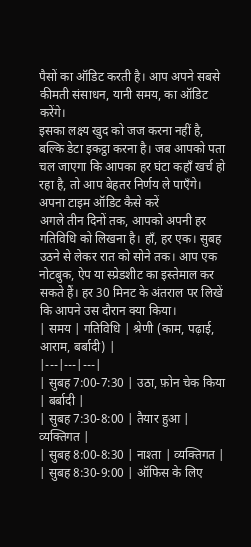पैसों का ऑडिट करती है। आप अपने सबसे कीमती संसाधन, यानी समय, का ऑडिट करेंगे।
इसका लक्ष्य खुद को जज करना नहीं है, बल्कि डेटा इकट्ठा करना है। जब आपको पता चल जाएगा कि आपका हर घंटा कहाँ खर्च हो रहा है, तो आप बेहतर निर्णय ले पाएँगे।
अपना टाइम ऑडिट कैसे करें
अगले तीन दिनों तक, आपको अपनी हर गतिविधि को लिखना है। हाँ, हर एक। सुबह उठने से लेकर रात को सोने तक। आप एक नोटबुक, ऐप या स्प्रेडशीट का इस्तेमाल कर सकते हैं। हर 30 मिनट के अंतराल पर लिखें कि आपने उस दौरान क्या किया।
| समय | गतिविधि | श्रेणी (काम, पढ़ाई, आराम, बर्बादी) |
|---|---|---|
| सुबह 7:00-7:30 | उठा, फ़ोन चेक किया | बर्बादी |
| सुबह 7:30-8:00 | तैयार हुआ | व्यक्तिगत |
| सुबह 8:00-8:30 | नाश्ता | व्यक्तिगत |
| सुबह 8:30-9:00 | ऑफिस के लिए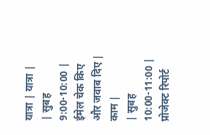यात्रा | यात्रा |
| सुबह 9:00-10:00 | ईमेल चेक किए और जवाब दिए | काम |
| सुबह 10:00-11:00 | प्रोजेक्ट रिपोर्ट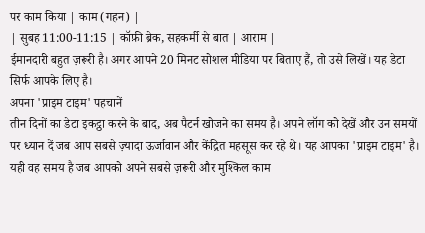पर काम किया | काम (गहन) |
| सुबह 11:00-11:15 | कॉफ़ी ब्रेक, सहकर्मी से बात | आराम |
ईमानदारी बहुत ज़रूरी है। अगर आपने 20 मिनट सोशल मीडिया पर बिताए हैं, तो उसे लिखें। यह डेटा सिर्फ आपके लिए है।
अपना 'प्राइम टाइम' पहचानें
तीन दिनों का डेटा इकट्ठा करने के बाद, अब पैटर्न खोजने का समय है। अपने लॉग को देखें और उन समयों पर ध्यान दें जब आप सबसे ज़्यादा ऊर्जावान और केंद्रित महसूस कर रहे थे। यह आपका 'प्राइम टाइम' है। यही वह समय है जब आपको अपने सबसे ज़रूरी और मुश्किल काम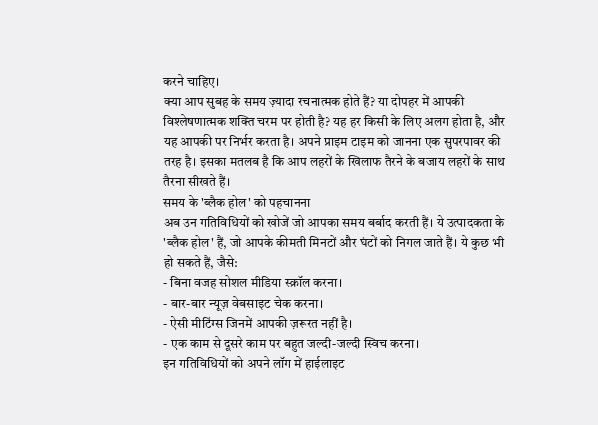करने चाहिए।
क्या आप सुबह के समय ज़्यादा रचनात्मक होते हैं? या दोपहर में आपकी विश्लेषणात्मक शक्ति चरम पर होती है? यह हर किसी के लिए अलग होता है, और यह आपकी पर निर्भर करता है। अपने प्राइम टाइम को जानना एक सुपरपावर की तरह है। इसका मतलब है कि आप लहरों के खिलाफ तैरने के बजाय लहरों के साथ तैरना सीखते हैं।
समय के 'ब्लैक होल' को पहचानना
अब उन गतिविधियों को खोजें जो आपका समय बर्बाद करती हैं। ये उत्पादकता के 'ब्लैक होल' हैं, जो आपके कीमती मिनटों और घंटों को निगल जाते हैं। ये कुछ भी हो सकते हैं, जैसे:
- बिना वजह सोशल मीडिया स्क्रॉल करना।
- बार-बार न्यूज़ वेबसाइट चेक करना।
- ऐसी मीटिंग्स जिनमें आपकी ज़रूरत नहीं है।
- एक काम से दूसरे काम पर बहुत जल्दी-जल्दी स्विच करना।
इन गतिविधियों को अपने लॉग में हाईलाइट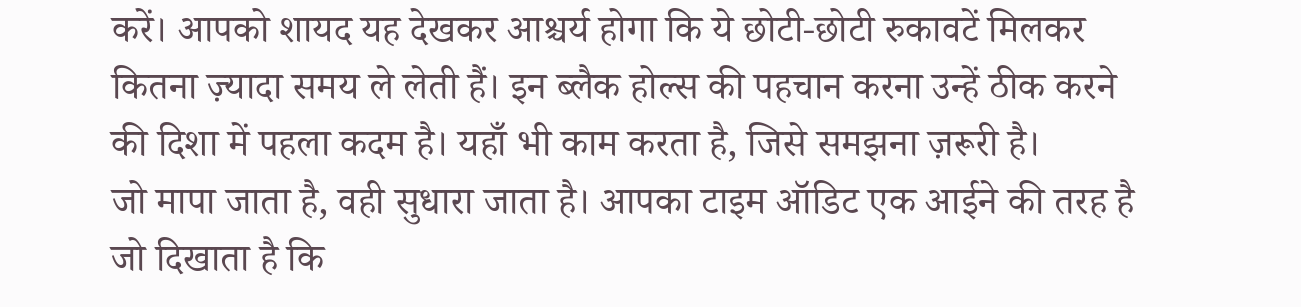करें। आपको शायद यह देखकर आश्चर्य होगा कि ये छोटी-छोटी रुकावटें मिलकर कितना ज़्यादा समय ले लेती हैं। इन ब्लैक होल्स की पहचान करना उन्हें ठीक करने की दिशा में पहला कदम है। यहाँ भी काम करता है, जिसे समझना ज़रूरी है।
जो मापा जाता है, वही सुधारा जाता है। आपका टाइम ऑडिट एक आईने की तरह है जो दिखाता है कि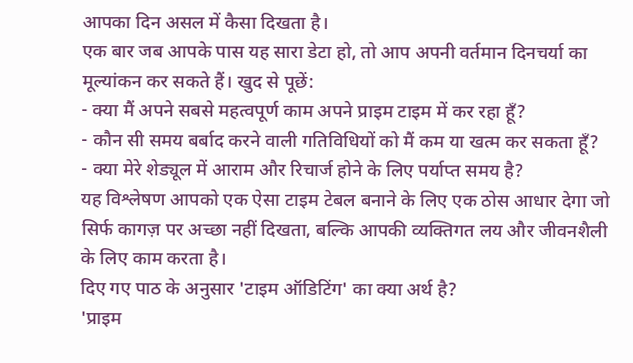आपका दिन असल में कैसा दिखता है।
एक बार जब आपके पास यह सारा डेटा हो, तो आप अपनी वर्तमान दिनचर्या का मूल्यांकन कर सकते हैं। खुद से पूछें:
- क्या मैं अपने सबसे महत्वपूर्ण काम अपने प्राइम टाइम में कर रहा हूँ?
- कौन सी समय बर्बाद करने वाली गतिविधियों को मैं कम या खत्म कर सकता हूँ?
- क्या मेरे शेड्यूल में आराम और रिचार्ज होने के लिए पर्याप्त समय है?
यह विश्लेषण आपको एक ऐसा टाइम टेबल बनाने के लिए एक ठोस आधार देगा जो सिर्फ कागज़ पर अच्छा नहीं दिखता, बल्कि आपकी व्यक्तिगत लय और जीवनशैली के लिए काम करता है।
दिए गए पाठ के अनुसार 'टाइम ऑडिटिंग' का क्या अर्थ है?
'प्राइम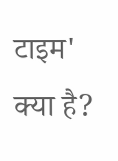टाइम' क्या है?